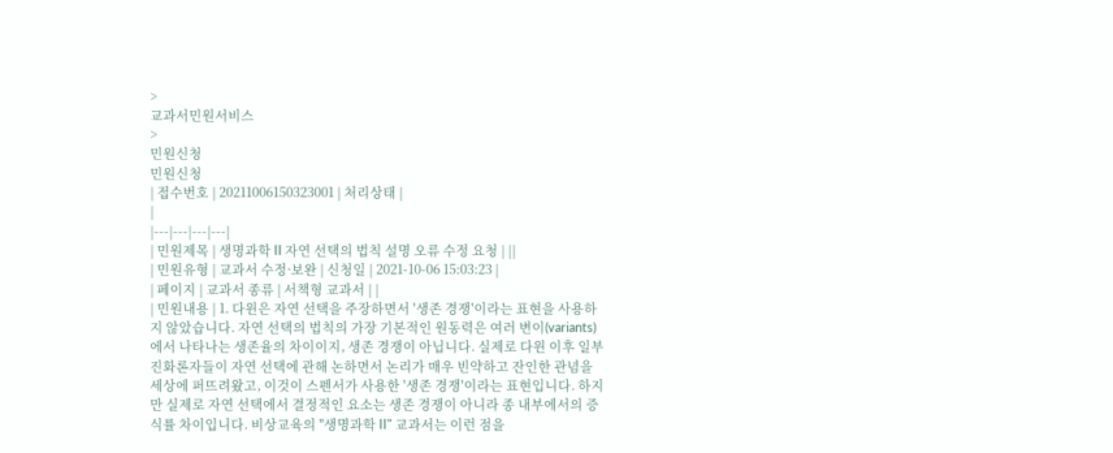>
교과서민원서비스
>
민원신청
민원신청
| 접수번호 | 20211006150323001 | 처리상태 |
|
|---|---|---|---|
| 민원제목 | 생명과학 II 자연 선택의 법칙 설명 오류 수정 요청 | ||
| 민원유형 | 교과서 수정·보완 | 신청일 | 2021-10-06 15:03:23 |
| 페이지 | 교과서 종류 | 서책형 교과서 | |
| 민원내용 | 1. 다윈은 자연 선택을 주장하면서 '생존 경쟁'이라는 표현을 사용하지 않았습니다. 자연 선택의 법칙의 가장 기본적인 원동력은 여러 변이(variants)에서 나타나는 생존율의 차이이지, 생존 경쟁이 아닙니다. 실제로 다윈 이후 일부 진화론자들이 자연 선택에 관해 논하면서 논리가 매우 빈약하고 잔인한 관념을 세상에 퍼뜨려왔고, 이것이 스펜서가 사용한 '생존 경쟁'이라는 표현입니다. 하지만 실제로 자연 선택에서 결정적인 요소는 생존 경쟁이 아니라 종 내부에서의 증식률 차이입니다. 비상교육의 "생명과학 II" 교과서는 이런 점을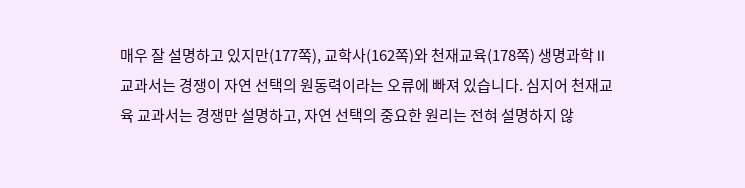매우 잘 설명하고 있지만(177쪽), 교학사(162쪽)와 천재교육(178쪽) 생명과학 II 교과서는 경쟁이 자연 선택의 원동력이라는 오류에 빠져 있습니다. 심지어 천재교육 교과서는 경쟁만 설명하고, 자연 선택의 중요한 원리는 전혀 설명하지 않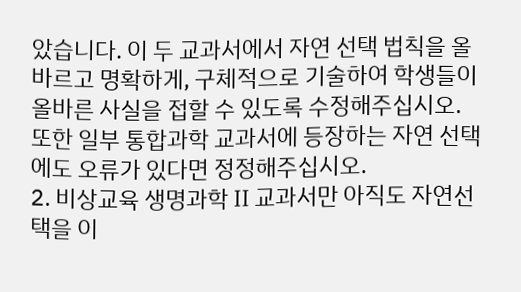았습니다. 이 두 교과서에서 자연 선택 법칙을 올바르고 명확하게, 구체적으로 기술하여 학생들이 올바른 사실을 접할 수 있도록 수정해주십시오. 또한 일부 통합과학 교과서에 등장하는 자연 선택에도 오류가 있다면 정정해주십시오.
2. 비상교육 생명과학 II 교과서만 아직도 자연선택을 이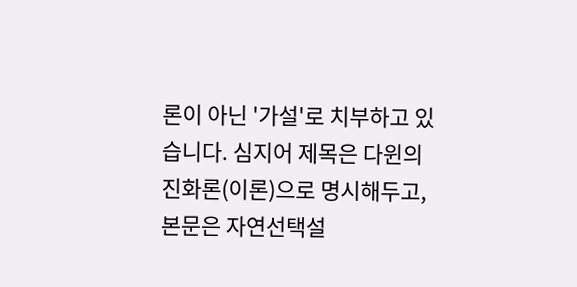론이 아닌 '가설'로 치부하고 있습니다. 심지어 제목은 다윈의 진화론(이론)으로 명시해두고, 본문은 자연선택설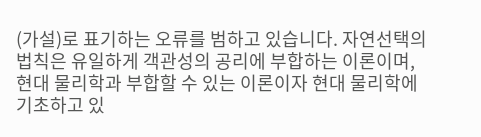(가설)로 표기하는 오류를 범하고 있습니다. 자연선택의 법칙은 유일하게 객관성의 공리에 부합하는 이론이며, 현대 물리학과 부합할 수 있는 이론이자 현대 물리학에 기초하고 있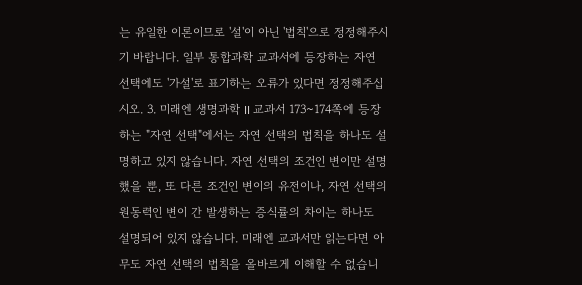는 유일한 이론이므로 '설'이 아닌 '법칙'으로 정정해주시기 바랍니다. 일부 통합과학 교과서에 등장하는 자연 선택에도 '가설'로 표기하는 오류가 있다면 정정해주십시오. 3. 미래엔 생명과학 II 교과서 173~174쪽에 등장하는 "자연 선택"에서는 자연 선택의 법칙을 하나도 설명하고 있지 않습니다. 자연 선택의 조건인 변이만 설명했을 뿐, 또 다른 조건인 변이의 유전이나, 자연 선택의 원동력인 변이 간 발생하는 증식률의 차이는 하나도 설명되어 있지 않습니다. 미래엔 교과서만 읽는다면 아무도 자연 선택의 법칙을 올바르게 이해할 수 없습니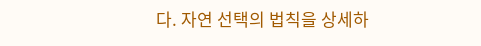다. 자연 선택의 법칙을 상세하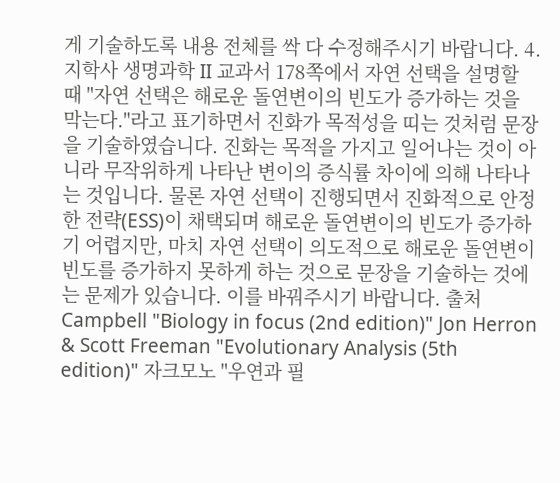게 기술하도록 내용 전체를 싹 다 수정해주시기 바랍니다. 4. 지학사 생명과학 II 교과서 178쪽에서 자연 선택을 설명할 때 "자연 선택은 해로운 돌연변이의 빈도가 증가하는 것을 막는다."라고 표기하면서 진화가 목적성을 띠는 것처럼 문장을 기술하였습니다. 진화는 목적을 가지고 일어나는 것이 아니라 무작위하게 나타난 변이의 증식률 차이에 의해 나타나는 것입니다. 물론 자연 선택이 진행되면서 진화적으로 안정한 전략(ESS)이 채택되며 해로운 돌연변이의 빈도가 증가하기 어렵지만, 마치 자연 선택이 의도적으로 해로운 돌연변이 빈도를 증가하지 못하게 하는 것으로 문장을 기술하는 것에는 문제가 있습니다. 이를 바꿔주시기 바랍니다. 출처 Campbell "Biology in focus (2nd edition)" Jon Herron & Scott Freeman "Evolutionary Analysis (5th edition)" 자크모노 "우연과 필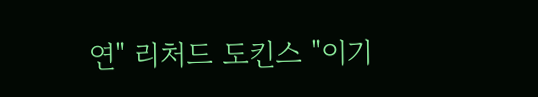연" 리처드 도킨스 "이기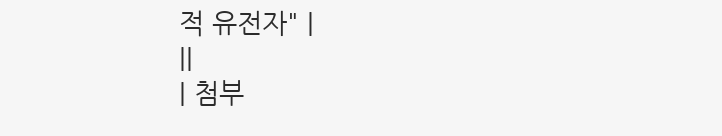적 유전자" |
||
| 첨부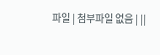파일 | 첨부파일 없음 | ||